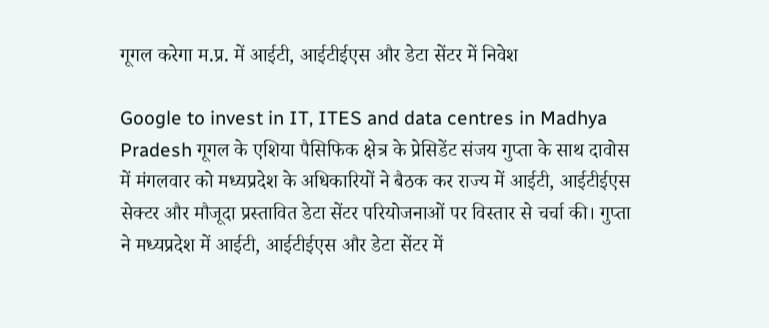गूगल करेगा म.प्र. में आईटी, आईटीईएस और डेटा सेंटर में निवेश

Google to invest in IT, ITES and data centres in Madhya Pradesh गूगल के एशिया पैसिफिक क्षेत्र के प्रेसिडेंट संजय गुप्ता के साथ दावोस में मंगलवार को मध्यप्रदेश के अधिकारियों ने बैठक कर राज्य में आईटी, आईटीईएस सेक्टर और मौजूदा प्रस्तावित डेटा सेंटर परियोजनाओं पर विस्तार से चर्चा की। गुप्ता ने मध्यप्रदेश में आईटी, आईटीईएस और डेटा सेंटर में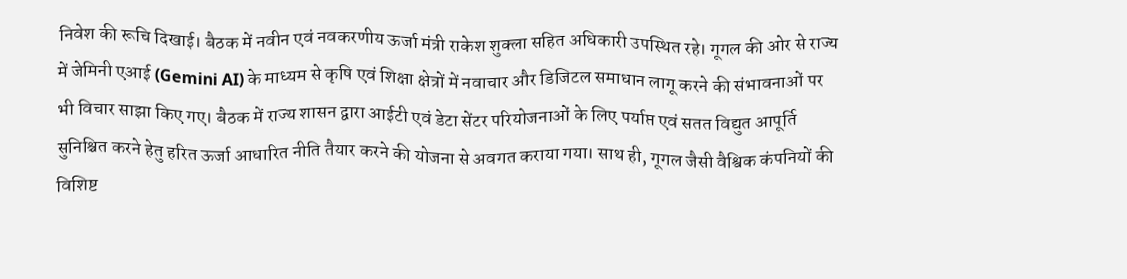निवेश की रूचि दिखाई। बैठक में नवीन एवं नवकरणीय ऊर्जा मंत्री राकेश शुक्ला सहित अधिकारी उपस्थित रहे। गूगल की ओर से राज्य में जेमिनी एआई (Gemini AI) के माध्यम से कृषि एवं शिक्षा क्षेत्रों में नवाचार और डिजिटल समाधान लागू करने की संभावनाओं पर भी विचार साझा किए गए। बैठक में राज्य शासन द्वारा आईटी एवं डेटा सेंटर परियोजनाओं के लिए पर्याप्त एवं सतत विद्युत आपूर्ति सुनिश्चित करने हेतु हरित ऊर्जा आधारित नीति तैयार करने की योजना से अवगत कराया गया। साथ ही, गूगल जैसी वैश्विक कंपनियों की विशिष्ट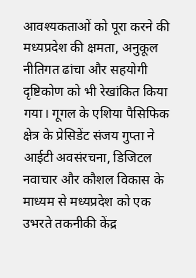आवश्यकताओं को पूरा करने की मध्यप्रदेश की क्षमता, अनुकूल नीतिगत ढांचा और सहयोगी दृष्टिकोण को भी रेखांकित किया गया। गूगल के एशिया पैसिफिक क्षेत्र के प्रेसिडेंट संजय गुप्ता ने आईटी अवसंरचना, डिजिटल नवाचार और कौशल विकास के माध्यम से मध्यप्रदेश को एक उभरते तकनीकी केंद्र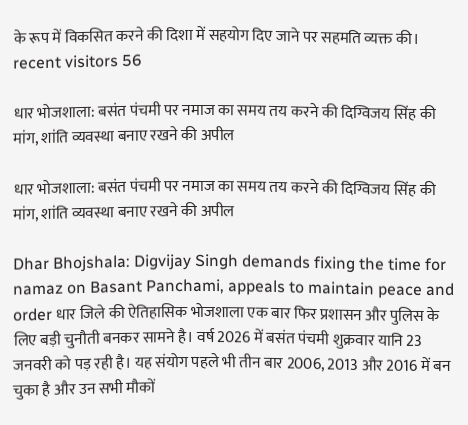के रूप में विकसित करने की दिशा में सहयोग दिए जाने पर सहमति व्यक्त की। recent visitors 56

धार भोजशाला: बसंत पंचमी पर नमाज का समय तय करने की दिग्विजय सिंह की मांग, शांति व्यवस्था बनाए रखने की अपील

धार भोजशाला: बसंत पंचमी पर नमाज का समय तय करने की दिग्विजय सिंह की मांग, शांति व्यवस्था बनाए रखने की अपील

Dhar Bhojshala: Digvijay Singh demands fixing the time for namaz on Basant Panchami, appeals to maintain peace and order धार जिले की ऐतिहासिक भोजशाला एक बार फिर प्रशासन और पुलिस के लिए बड़ी चुनौती बनकर सामने है। वर्ष 2026 में बसंत पंचमी शुक्रवार यानि 23 जनवरी को पड़ रही है। यह संयोग पहले भी तीन बार 2006, 2013 और 2016 में बन चुका है और उन सभी मौकों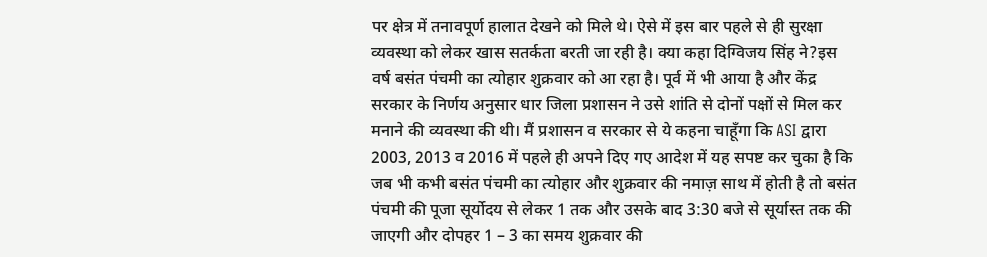पर क्षेत्र में तनावपूर्ण हालात देखने को मिले थे। ऐसे में इस बार पहले से ही सुरक्षा व्यवस्था को लेकर खास सतर्कता बरती जा रही है। क्या कहा दिग्विजय सिंह ने?इस वर्ष बसंत पंचमी का त्योहार शुक्रवार को आ रहा है। पूर्व में भी आया है और केंद्र सरकार के निर्णय अनुसार धार जिला प्रशासन ने उसे शांति से दोनों पक्षों से मिल कर मनाने की व्यवस्था की थी। मैं प्रशासन व सरकार से ये कहना चाहूँगा कि ASI द्वारा 2003, 2013 व 2016 में पहले ही अपने दिए गए आदेश में यह सपष्ट कर चुका है कि जब भी कभी बसंत पंचमी का त्योहार और शुक्रवार की नमाज़ साथ में होती है तो बसंत पंचमी की पूजा सूर्योदय से लेकर 1 तक और उसके बाद 3:30 बजे से सूर्यास्त तक की जाएगी और दोपहर 1 – 3 का समय शुक्रवार की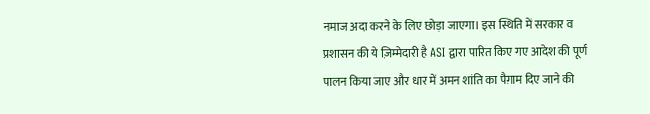नमाज अदा करने के लिए छोड़ा जाएगा। इस स्थिति में सरकार व प्रशासन की ये ज़िम्मेदारी है ASI द्वारा पारित किए गए आदेश की पूर्ण पालन किया जाए और धार में अमन शांति का पैग़ाम दिए जाने की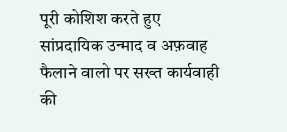पूरी कोशिश करते हुए सांप्रदायिक उन्माद व अफ़वाह फैलाने वालो पर सख्त कार्यवाही की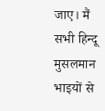जाए। मैं सभी हिन्दू मुसलमान भाइयों से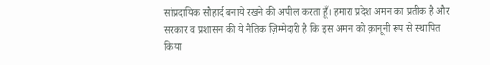सांप्रदायिक सौहार्द बनाये रखने की अपील करता हूँ। हमारा प्रदेश अमन का प्रतीक है और सरकार व प्रशासन की ये नैतिक ज़िम्मेदारी है कि इस अमन को क़ानूनी रूप से स्थापित किया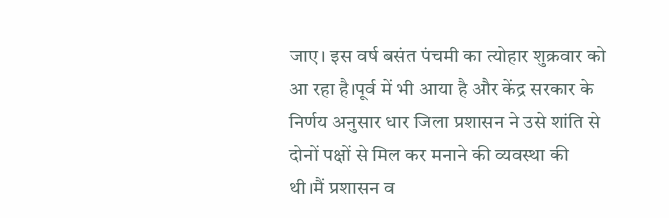जाए। इस वर्ष बसंत पंचमी का त्योहार शुक्रवार को आ रहा है।पूर्व में भी आया है और केंद्र सरकार के निर्णय अनुसार धार जिला प्रशासन ने उसे शांति से दोनों पक्षों से मिल कर मनाने की व्यवस्था की थी।मैं प्रशासन व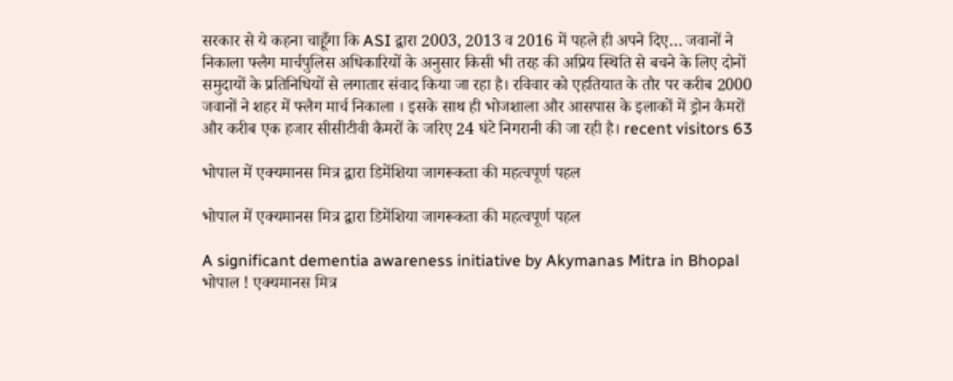सरकार से ये कहना चाहूँगा कि ASI द्वारा 2003, 2013 व 2016 में पहले ही अपने दिए… जवानों ने निकाला फ्लैग मार्चपुलिस अधिकारियों के अनुसार किसी भी तरह की अप्रिय स्थिति से बचने के लिए दोनों समुदायों के प्रतिनिधियों से लगातार संवाद किया जा रहा है। रविवार को एहतियात के तौर पर करीब 2000 जवानों ने शहर में फ्लैग मार्च निकाला । इसके साथ ही भोजशाला और आसपास के इलाकों में ड्रोन कैमरों और करीब एक हजार सीसीटीवी कैमरों के जरिए 24 घंटे निगरानी की जा रही है। recent visitors 63

भोपाल में एक्यमानस मित्र द्वारा डिमेंशिया जागरूकता की महत्वपूर्ण पहल

भोपाल में एक्यमानस मित्र द्वारा डिमेंशिया जागरूकता की महत्वपूर्ण पहल

A significant dementia awareness initiative by Akymanas Mitra in Bhopal भोपाल ! एक्यमानस मित्र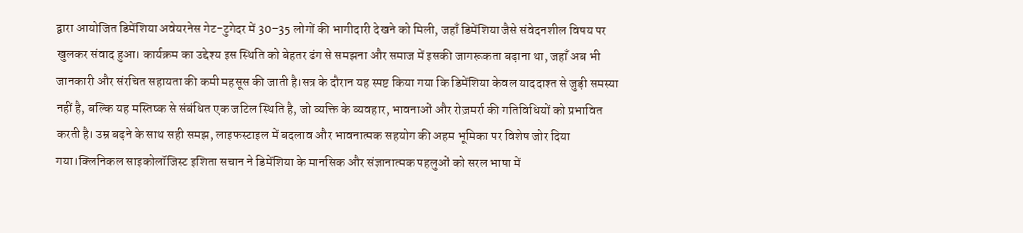द्वारा आयोजित डिमेंशिया अवेयरनेस गेट-टुगेदर में 30–35 लोगों की भागीदारी देखने को मिली, जहाँ डिमेंशिया जैसे संवेदनशील विषय पर खुलकर संवाद हुआ। कार्यक्रम का उद्देश्य इस स्थिति को बेहतर ढंग से समझना और समाज में इसकी जागरूकता बढ़ाना था, जहाँ अब भी जानकारी और संरचित सहायता की कमी महसूस की जाती है।सत्र के दौरान यह स्पष्ट किया गया कि डिमेंशिया केवल याददाश्त से जुड़ी समस्या नहीं है, बल्कि यह मस्तिष्क से संबंधित एक जटिल स्थिति है, जो व्यक्ति के व्यवहार, भावनाओं और रोज़मर्रा की गतिविधियों को प्रभावित करती है। उम्र बढ़ने के साथ सही समझ, लाइफस्टाइल में बदलाव और भावनात्मक सहयोग की अहम भूमिका पर विशेष जोर दिया गया।क्लिनिकल साइकोलॉजिस्ट इशिता सचान ने डिमेंशिया के मानसिक और संज्ञानात्मक पहलुओं को सरल भाषा में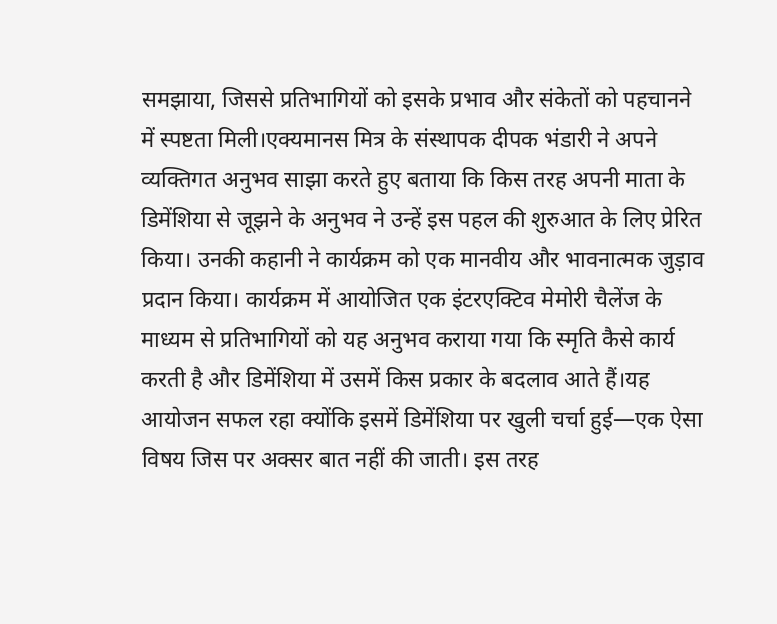समझाया, जिससे प्रतिभागियों को इसके प्रभाव और संकेतों को पहचानने में स्पष्टता मिली।एक्यमानस मित्र के संस्थापक दीपक भंडारी ने अपने व्यक्तिगत अनुभव साझा करते हुए बताया कि किस तरह अपनी माता के डिमेंशिया से जूझने के अनुभव ने उन्हें इस पहल की शुरुआत के लिए प्रेरित किया। उनकी कहानी ने कार्यक्रम को एक मानवीय और भावनात्मक जुड़ाव प्रदान किया। कार्यक्रम में आयोजित एक इंटरएक्टिव मेमोरी चैलेंज के माध्यम से प्रतिभागियों को यह अनुभव कराया गया कि स्मृति कैसे कार्य करती है और डिमेंशिया में उसमें किस प्रकार के बदलाव आते हैं।यह आयोजन सफल रहा क्योंकि इसमें डिमेंशिया पर खुली चर्चा हुई—एक ऐसा विषय जिस पर अक्सर बात नहीं की जाती। इस तरह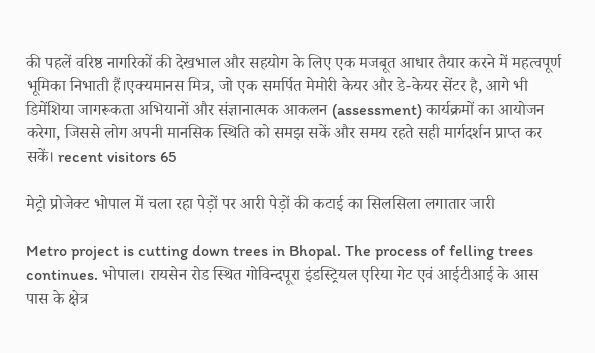की पहलें वरिष्ठ नागरिकों की देखभाल और सहयोग के लिए एक मजबूत आधार तैयार करने में महत्वपूर्ण भूमिका निभाती हैं।एक्यमानस मित्र, जो एक समर्पित मेमोरी केयर और डे-केयर सेंटर है, आगे भी डिमेंशिया जागरूकता अभियानों और संज्ञानात्मक आकलन (assessment) कार्यक्रमों का आयोजन करेगा, जिससे लोग अपनी मानसिक स्थिति को समझ सकें और समय रहते सही मार्गदर्शन प्राप्त कर सकें। recent visitors 65

मेट्रो प्रोजेक्ट भोपाल में चला रहा पेड़ों पर आरी पेड़ों की कटाई का सिलसिला लगातार जारी

Metro project is cutting down trees in Bhopal. The process of felling trees continues. भोपाल। रायसेन रोड स्थित गोविन्दपूरा इंडस्ट्रियल एरिया गेट एवं आईटीआई के आस पास के क्षेत्र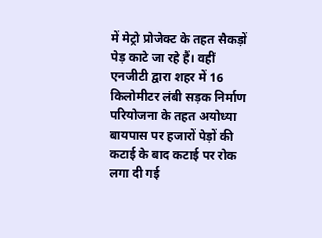में मेट्रो प्रोजेक्ट के तहत सैकड़ों पेड़ काटे जा रहे हैं। वहीं एनजीटी द्वारा शहर में 16 किलोमीटर लंबी सड़क निर्माण परियोजना के तहत अयोध्या बायपास पर हजारों पेड़ों की कटाई के बाद कटाई पर रोक लगा दी गई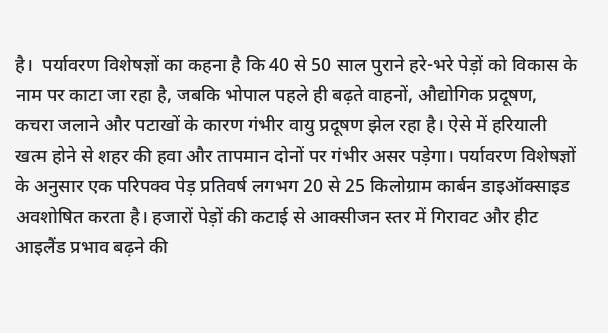है।  पर्यावरण विशेषज्ञों का कहना है कि 40 से 50 साल पुराने हरे-भरे पेड़ों को विकास के नाम पर काटा जा रहा है, जबकि भोपाल पहले ही बढ़ते वाहनों, औद्योगिक प्रदूषण, कचरा जलाने और पटाखों के कारण गंभीर वायु प्रदूषण झेल रहा है। ऐसे में हरियाली खत्म होने से शहर की हवा और तापमान दोनों पर गंभीर असर पड़ेगा। पर्यावरण विशेषज्ञों के अनुसार एक परिपक्व पेड़ प्रतिवर्ष लगभग 20 से 25 किलोग्राम कार्बन डाइऑक्साइड अवशोषित करता है। हजारों पेड़ों की कटाई से आक्सीजन स्तर में गिरावट और हीट आइलैंड प्रभाव बढ़ने की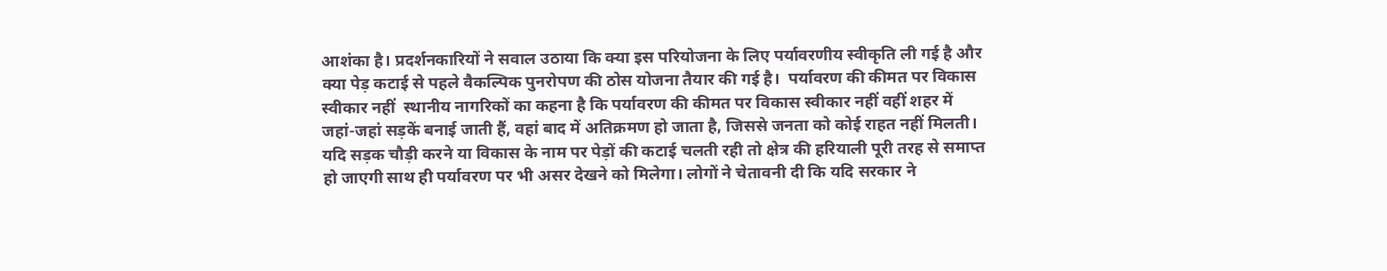आशंका है। प्रदर्शनकारियों ने सवाल उठाया कि क्या इस परियोजना के लिए पर्यावरणीय स्वीकृति ली गई है और क्या पेड़ कटाई से पहले वैकल्पिक पुनरोपण की ठोस योजना तैयार की गई है।  पर्यावरण की कीमत पर विकास स्वीकार नहीं  स्थानीय नागरिकों का कहना है कि पर्यावरण की कीमत पर विकास स्वीकार नहीं वहीं शहर में जहां-जहां सड़कें बनाई जाती हैं, वहां बाद में अतिक्रमण हो जाता है, जिससे जनता को कोई राहत नहीं मिलती। यदि सड़क चौड़ी करने या विकास के नाम पर पेड़ों की कटाई चलती रही तो क्षेत्र की हरियाली पूरी तरह से समाप्त हो जाएगी साथ ही पर्यावरण पर भी असर देखने को मिलेगा। लोगों ने चेतावनी दी कि यदि सरकार ने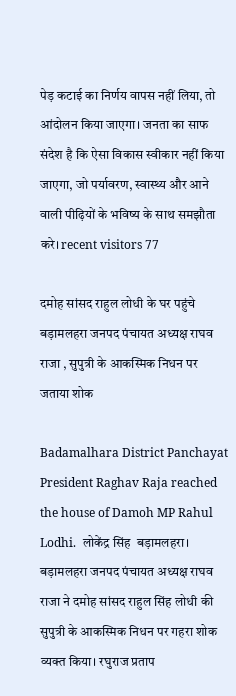पेड़ कटाई का निर्णय वापस नहीं लिया, तो आंदोलन किया जाएगा। जनता का साफ संदेश है कि ऐसा विकास स्वीकार नहीं किया जाएगा, जो पर्यावरण, स्वास्थ्य और आने वाली पीढ़ियों के भविष्य के साथ समझौता करे। recent visitors 77

दमोह सांसद राहुल लोधी के घर पहुंचे बड़ामलहरा जनपद पंचायत अध्यक्ष राघव राजा , सुपुत्री के आकस्मिक निधन पर जताया शोक

Badamalhara District Panchayat President Raghav Raja reached the house of Damoh MP Rahul Lodhi.  लोकेंद्र सिंह  बड़ामलहरा। बड़ामलहरा जनपद पंचायत अध्यक्ष राघव राजा ने दमोह सांसद राहुल सिंह लोधी की सुपुत्री के आकस्मिक निधन पर गहरा शोक व्यक्त किया। रघुराज प्रताप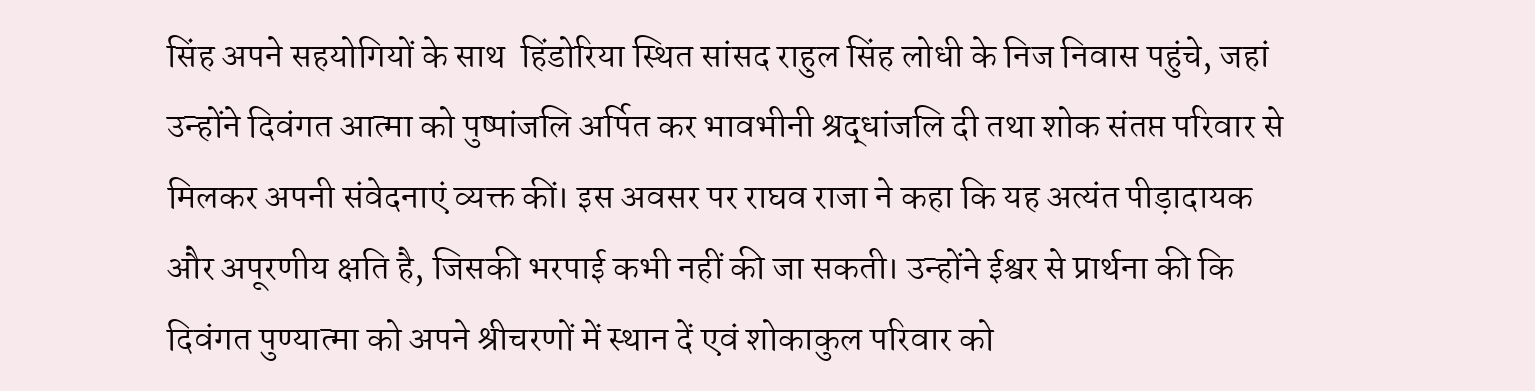सिंह अपने सहयोगियों के साथ  हिंडोरिया स्थित सांसद राहुल सिंह लोधी के निज निवास पहुंचे, जहां उन्होंने दिवंगत आत्मा को पुष्पांजलि अर्पित कर भावभीनी श्रद्धांजलि दी तथा शोक संतप्त परिवार से मिलकर अपनी संवेदनाएं व्यक्त कीं। इस अवसर पर राघव राजा ने कहा कि यह अत्यंत पीड़ादायक और अपूरणीय क्षति है, जिसकी भरपाई कभी नहीं की जा सकती। उन्होंने ईश्वर से प्रार्थना की कि दिवंगत पुण्यात्मा को अपने श्रीचरणों में स्थान दें एवं शोकाकुल परिवार को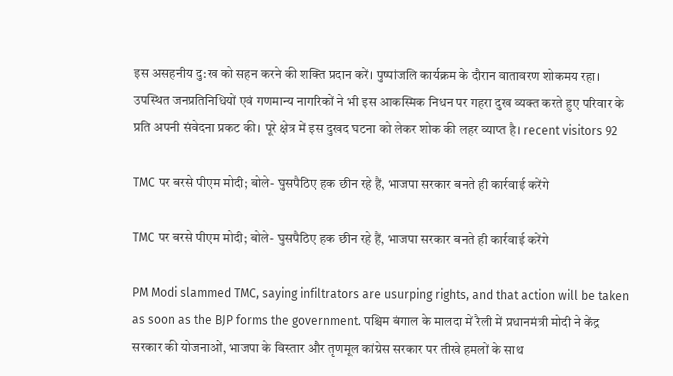इस असहनीय दु:ख को सहन करने की शक्ति प्रदान करें। पुष्पांजलि कार्यक्रम के दौरान वातावरण शोकमय रहा। उपस्थित जनप्रतिनिधियों एवं गणमान्य नागरिकों ने भी इस आकस्मिक निधन पर गहरा दुख व्यक्त करते हुए परिवार के प्रति अपनी संवेदना प्रकट की। पूरे क्षेत्र में इस दुखद घटना को लेकर शोक की लहर व्याप्त है। recent visitors 92

TMC पर बरसे पीएम मोदी; बोले- घुसपैठिए हक छीन रहे हैं, भाजपा सरकार बनते ही कार्रवाई करेंगे

TMC पर बरसे पीएम मोदी; बोले- घुसपैठिए हक छीन रहे हैं, भाजपा सरकार बनते ही कार्रवाई करेंगे

PM Modi slammed TMC, saying infiltrators are usurping rights, and that action will be taken as soon as the BJP forms the government. पश्चिम बंगाल के मालदा में रैली में प्रधानमंत्री मोदी ने केंद्र सरकार की योजनाओं, भाजपा के विस्तार और तृणमूल कांग्रेस सरकार पर तीखे हमलों के साथ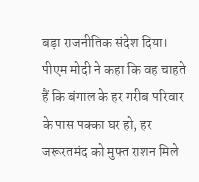बड़ा राजनीतिक संदेश दिया। पीएम मोदी ने कहा कि वह चाहते हैं कि बंगाल के हर गरीब परिवार के पास पक्का घर हो, हर जरूरतमंद को मुफ्त राशन मिले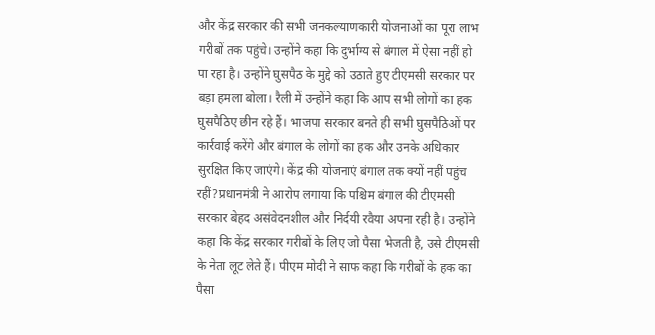और केंद्र सरकार की सभी जनकल्याणकारी योजनाओं का पूरा लाभ गरीबों तक पहुंचे। उन्होंने कहा कि दुर्भाग्य से बंगाल में ऐसा नहीं हो पा रहा है। उन्होंने घुसपैठ के मुद्दे को उठाते हुए टीएमसी सरकार पर बड़ा हमला बोला। रैली में उन्होंने कहा कि आप सभी लोगों का हक घुसपैठिए छीन रहे हैं। भाजपा सरकार बनते ही सभी घुसपैठिओं पर कार्रवाई करेंगे और बंगाल के लोगों का हक और उनके अधिकार सुरक्षित किए जाएंगे। केंद्र की योजनाएं बंगाल तक क्यों नहीं पहुंच रहीं?प्रधानमंत्री ने आरोप लगाया कि पश्चिम बंगाल की टीएमसी सरकार बेहद असंवेदनशील और निर्दयी रवैया अपना रही है। उन्होंने कहा कि केंद्र सरकार गरीबों के लिए जो पैसा भेजती है, उसे टीएमसी के नेता लूट लेते हैं। पीएम मोदी ने साफ कहा कि गरीबों के हक का पैसा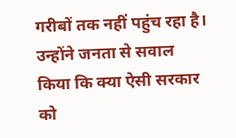गरीबों तक नहीं पहुंच रहा है। उन्होंने जनता से सवाल किया कि क्या ऐसी सरकार को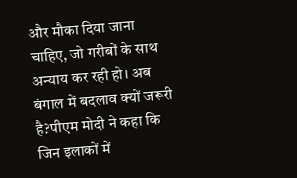और मौका दिया जाना चाहिए, जो गरीबों के साथ अन्याय कर रही हो। अब बंगाल में बदलाव क्यों जरूरी है?पीएम मोदी ने कहा कि जिन इलाकों में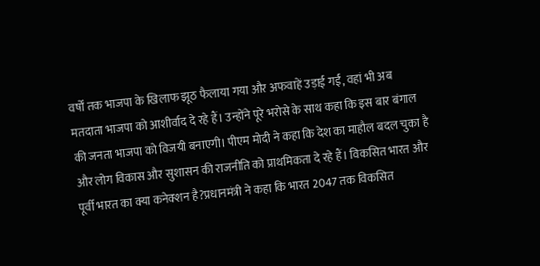वर्षों तक भाजपा के खिलाफ झूठ फैलाया गया और अफवाहें उड़ाई गईं, वहां भी अब मतदाता भाजपा को आशीर्वाद दे रहे हैं। उन्होंने पूरे भरोसे के साथ कहा कि इस बार बंगाल की जनता भाजपा को विजयी बनाएगी। पीएम मोदी ने कहा कि देश का माहौल बदल चुका है और लोग विकास और सुशासन की राजनीति को प्राथमिकता दे रहे हैं। विकसित भारत और पूर्वी भारत का क्या कनेक्शन है?प्रधानमंत्री ने कहा कि भारत 2047 तक विकसित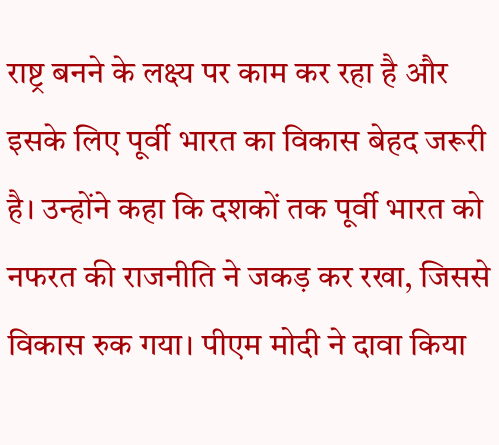राष्ट्र बनने के लक्ष्य पर काम कर रहा है और इसके लिए पूर्वी भारत का विकास बेहद जरूरी है। उन्होंने कहा कि दशकों तक पूर्वी भारत को नफरत की राजनीति ने जकड़ कर रखा, जिससे विकास रुक गया। पीएम मोदी ने दावा किया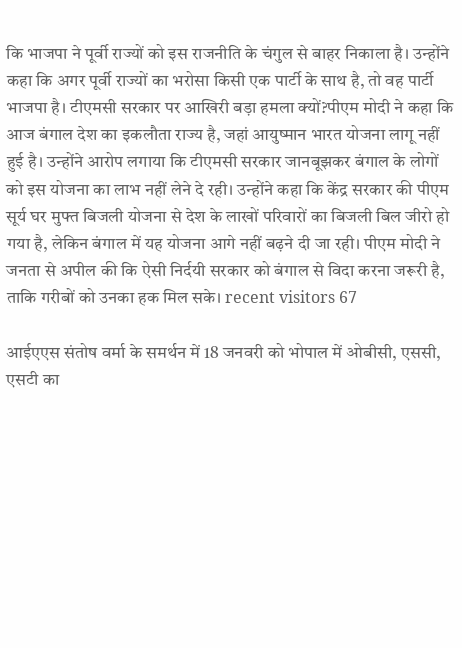कि भाजपा ने पूर्वी राज्यों को इस राजनीति के चंगुल से बाहर निकाला है। उन्होंने कहा कि अगर पूर्वी राज्यों का भरोसा किसी एक पार्टी के साथ है, तो वह पार्टी भाजपा है। टीएमसी सरकार पर आखिरी बड़ा हमला क्यों?पीएम मोदी ने कहा कि आज बंगाल देश का इकलौता राज्य है, जहां आयुष्मान भारत योजना लागू नहीं हुई है। उन्होंने आरोप लगाया कि टीएमसी सरकार जानबूझकर बंगाल के लोगों को इस योजना का लाभ नहीं लेने दे रही। उन्होंने कहा कि केंद्र सरकार की पीएम सूर्य घर मुफ्त बिजली योजना से देश के लाखों परिवारों का बिजली बिल जीरो हो गया है, लेकिन बंगाल में यह योजना आगे नहीं बढ़ने दी जा रही। पीएम मोदी ने जनता से अपील की कि ऐसी निर्दयी सरकार को बंगाल से विदा करना जरूरी है, ताकि गरीबों को उनका हक मिल सके। recent visitors 67

आईएएस संतोष वर्मा के समर्थन में 18 जनवरी को भोपाल में ओबीसी, एससी, एसटी का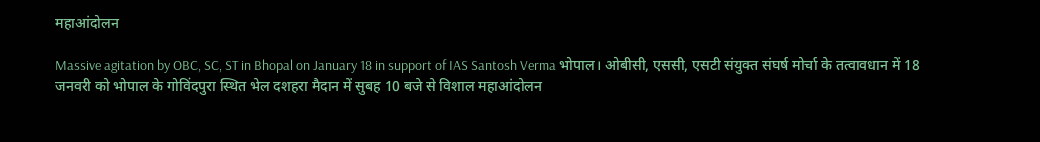महाआंदोलन

Massive agitation by OBC, SC, ST in Bhopal on January 18 in support of IAS Santosh Verma भोपाल। ओबीसी, एससी, एसटी संयुक्त संघर्ष मोर्चा के तत्वावधान में 18 जनवरी को भोपाल के गोविंदपुरा स्थित भेल दशहरा मैदान में सुबह 10 बजे से विशाल महाआंदोलन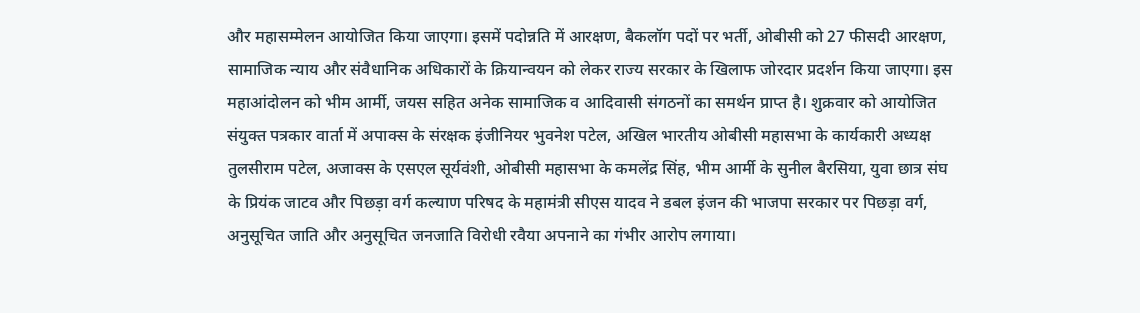और महासम्मेलन आयोजित किया जाएगा। इसमें पदोन्नति में आरक्षण, बैकलॉग पदों पर भर्ती, ओबीसी को 27 फीसदी आरक्षण, सामाजिक न्याय और संवैधानिक अधिकारों के क्रियान्वयन को लेकर राज्य सरकार के खिलाफ जोरदार प्रदर्शन किया जाएगा। इस महाआंदोलन को भीम आर्मी, जयस सहित अनेक सामाजिक व आदिवासी संगठनों का समर्थन प्राप्त है। शुक्रवार को आयोजित संयुक्त पत्रकार वार्ता में अपाक्स के संरक्षक इंजीनियर भुवनेश पटेल, अखिल भारतीय ओबीसी महासभा के कार्यकारी अध्यक्ष तुलसीराम पटेल, अजाक्स के एसएल सूर्यवंशी, ओबीसी महासभा के कमलेंद्र सिंह, भीम आर्मी के सुनील बैरसिया, युवा छात्र संघ के प्रियंक जाटव और पिछड़ा वर्ग कल्याण परिषद के महामंत्री सीएस यादव ने डबल इंजन की भाजपा सरकार पर पिछड़ा वर्ग, अनुसूचित जाति और अनुसूचित जनजाति विरोधी रवैया अपनाने का गंभीर आरोप लगाया।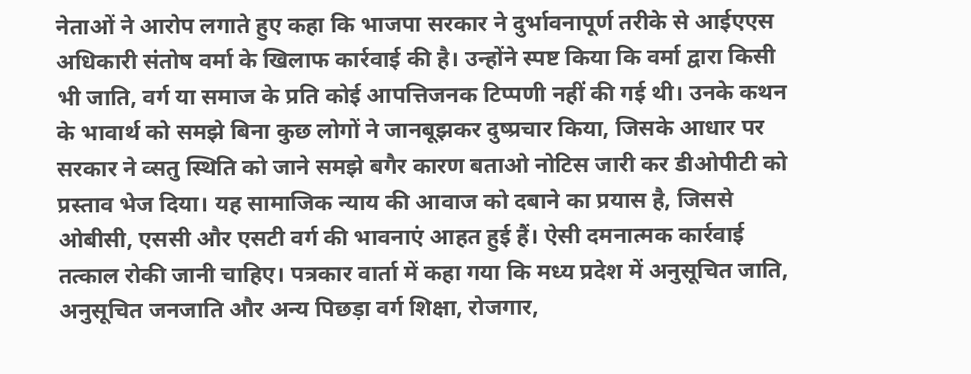नेताओं ने आरोप लगाते हुए कहा कि भाजपा सरकार ने दुर्भावनापूर्ण तरीके से आईएएस अधिकारी संतोष वर्मा के खिलाफ कार्रवाई की है। उन्होंने स्पष्ट किया कि वर्मा द्वारा किसी भी जाति, वर्ग या समाज के प्रति कोई आपत्तिजनक टिप्पणी नहीं की गई थी। उनके कथन के भावार्थ को समझे बिना कुछ लोगों ने जानबूझकर दुष्प्रचार किया, जिसके आधार पर सरकार ने व्सतु स्थिति को जाने समझे बगैर कारण बताओ नोटिस जारी कर डीओपीटी को प्रस्ताव भेज दिया। यह सामाजिक न्याय की आवाज को दबाने का प्रयास है, जिससे ओबीसी, एससी और एसटी वर्ग की भावनाएं आहत हुई हैं। ऐसी दमनात्मक कार्रवाई तत्काल रोकी जानी चाहिए। पत्रकार वार्ता में कहा गया कि मध्य प्रदेश में अनुसूचित जाति, अनुसूचित जनजाति और अन्य पिछड़ा वर्ग शिक्षा, रोजगार,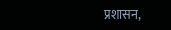प्रशासन,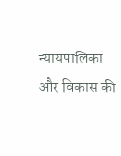न्यायपालिका और विकास की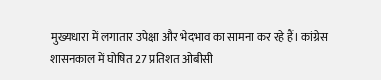मुख्यधारा में लगातार उपेक्षा और भेदभाव का सामना कर रहे हैं। कांग्रेस शासनकाल में घोषित 27 प्रतिशत ओबीसी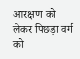आरक्षण को लेकर पिछड़ा वर्ग को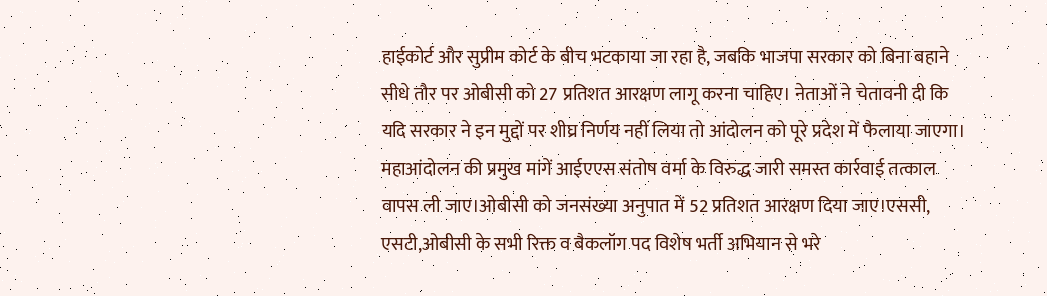हाईकोर्ट और सुप्रीम कोर्ट के बीच भटकाया जा रहा है, जबकि भाजपा सरकार को बिना बहाने सीधे तौर पर ओबीसी को 27 प्रतिशत आरक्षण लागू करना चाहिए। नेताओं ने चेतावनी दी कि यदि सरकार ने इन मुद्दों पर शीघ्र निर्णय नहीं लिया तो आंदोलन को पूरे प्रदेश में फैलाया जाएगा। महाआंदोलन की प्रमुख मांगें आईएएस संतोष वर्मा के विरुद्ध जारी समस्त कार्रवाई तत्काल वापस ली जाए।ओबीसी को जनसंख्या अनुपात में 52 प्रतिशत आरक्षण दिया जाए।एससी, एसटी,ओबीसी के सभी रिक्त व बैकलॉग पद विशेष भर्ती अभियान से भरे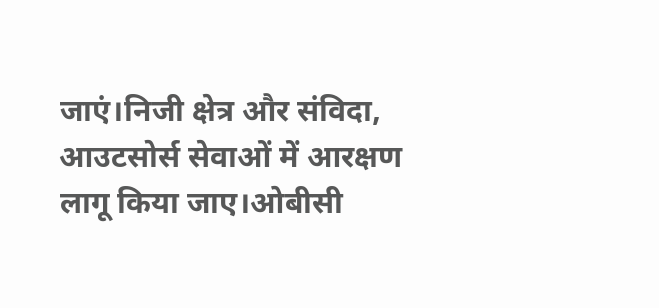जाएं।निजी क्षेत्र और संविदा, आउटसोर्स सेवाओं में आरक्षण लागू किया जाए।ओबीसी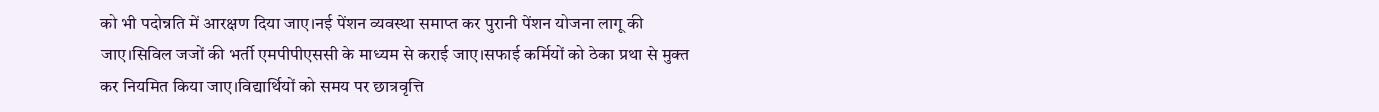को भी पदोन्नति में आरक्षण दिया जाए।नई पेंशन व्यवस्था समाप्त कर पुरानी पेंशन योजना लागू की जाए।सिविल जजों की भर्ती एमपीपीएससी के माध्यम से कराई जाए।सफाई कर्मियों को ठेका प्रथा से मुक्त कर नियमित किया जाए।विद्यार्थियों को समय पर छात्रवृत्ति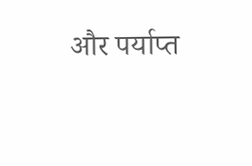और पर्याप्त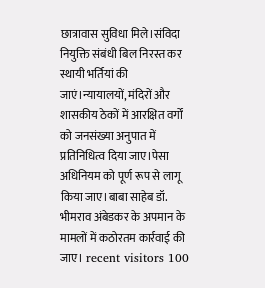छात्रावास सुविधा मिले।संविदा नियुक्ति संबंधी बिल निरस्त कर स्थायी भर्तियां की जाएं।न्यायालयों, मंदिरों और शासकीय ठेकों में आरक्षित वर्गों को जनसंख्या अनुपात में प्रतिनिधित्व दिया जाए।पेसा अधिनियम को पूर्ण रूप से लागू किया जाए।बाबा साहेब डॉ. भीमराव अंबेडकर के अपमान के मामलों में कठोरतम कार्रवाई की जाए। recent visitors 100